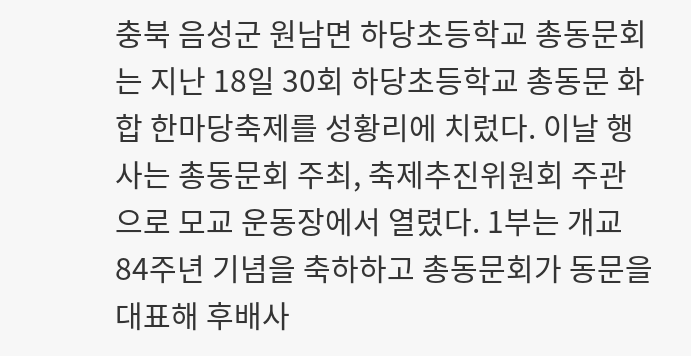충북 음성군 원남면 하당초등학교 총동문회는 지난 18일 30회 하당초등학교 총동문 화합 한마당축제를 성황리에 치렀다. 이날 행사는 총동문회 주최, 축제추진위원회 주관으로 모교 운동장에서 열렸다. 1부는 개교 84주년 기념을 축하하고 총동문회가 동문을 대표해 후배사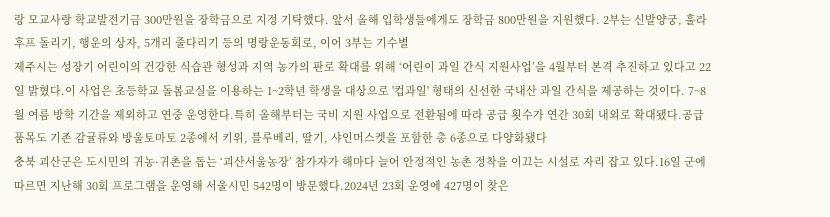랑 모교사랑 학교발전기금 300만원을 장학금으로 지정 기탁했다. 앞서 올해 입학생들에게도 장학금 800만원을 지원했다. 2부는 신발양궁, 훌라후프 돌리기, 행운의 상자, 5개리 줄다리기 등의 명랑운동회로, 이어 3부는 기수별
제주시는 성장기 어린이의 건강한 식습관 형성과 지역 농가의 판로 확대를 위해 ‘어린이 과일 간식 지원사업’을 4월부터 본격 추진하고 있다고 22일 밝혔다.이 사업은 초등학교 돌봄교실을 이용하는 1~2학년 학생을 대상으로 '컵과일' 형태의 신선한 국내산 과일 간식을 제공하는 것이다. 7~8월 여름 방학 기간을 제외하고 연중 운영한다.특히 올해부터는 국비 지원 사업으로 전환됨에 따라 공급 횟수가 연간 30회 내외로 확대됐다.공급 품목도 기존 감귤류와 방울토마토 2종에서 키위, 블루베리, 딸기, 샤인머스켓을 포함한 총 6종으로 다양화됐다
충북 괴산군은 도시민의 귀농·귀촌을 돕는 ‘괴산서울농장’ 참가자가 해마다 늘어 안정적인 농촌 정착을 이끄는 시설로 자리 잡고 있다.16일 군에 따르면 지난해 30회 프로그램을 운영해 서울시민 542명이 방문했다.2024년 23회 운영에 427명이 찾은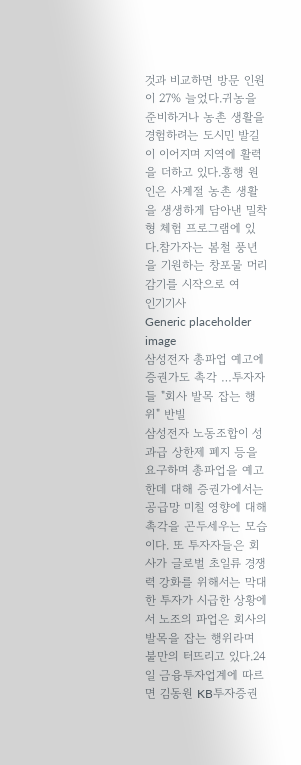것과 비교하면 방문 인원이 27% 늘었다.귀농을 준비하거나 농촌 생활을 경험하려는 도시민 발길이 이어지며 지역에 활력을 더하고 있다.흥행 원인은 사계절 농촌 생활을 생생하게 담아낸 밀착형 체험 프로그램에 있다.참가자는 봄철 풍년을 기원하는 창포물 머리 감기를 시작으로 여
인기기사
Generic placeholder image
삼성전자 총파업 예고에 증권가도 촉각 …투자자들 "회사 발목 잡는 행위" 반빌
삼성전자 노동조합이 성과급 상한제 폐지 등을 요구하며 총파업을 예고한데 대해 증권가에서는 공급망 미칠 영향에 대해 촉각을 곤두세우는 모습이다. 또 투자자들은 회사가 글로벌 초일류 경쟁력 강화를 위해서는 막대한 투자가 시급한 상황에서 노조의 파업은 회사의 발목을 잡는 행위라며 불만의 터뜨리고 있다.24일 금융투자업계에 따르면 김동원 KB투자증권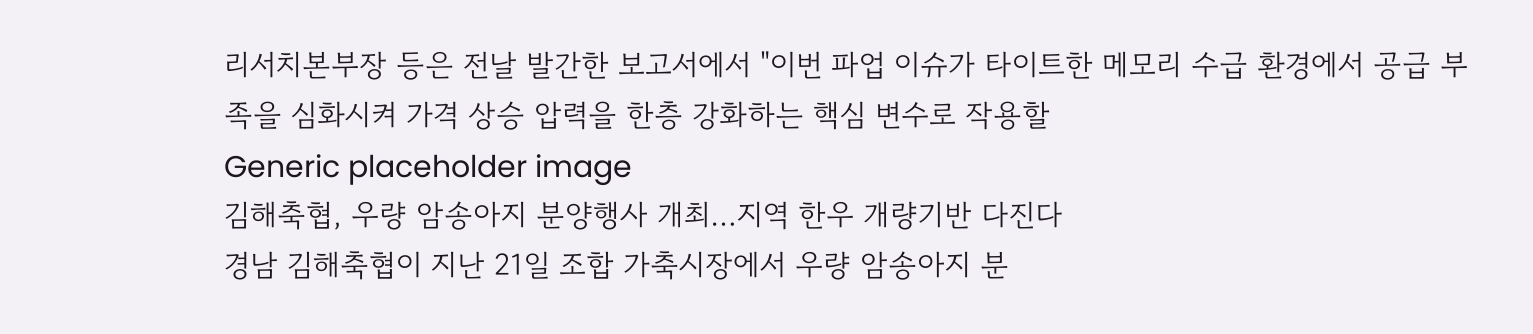리서치본부장 등은 전날 발간한 보고서에서 "이번 파업 이슈가 타이트한 메모리 수급 환경에서 공급 부족을 심화시켜 가격 상승 압력을 한층 강화하는 핵심 변수로 작용할
Generic placeholder image
김해축협, 우량 암송아지 분양행사 개최…지역 한우 개량기반 다진다
경남 김해축협이 지난 21일 조합 가축시장에서 우량 암송아지 분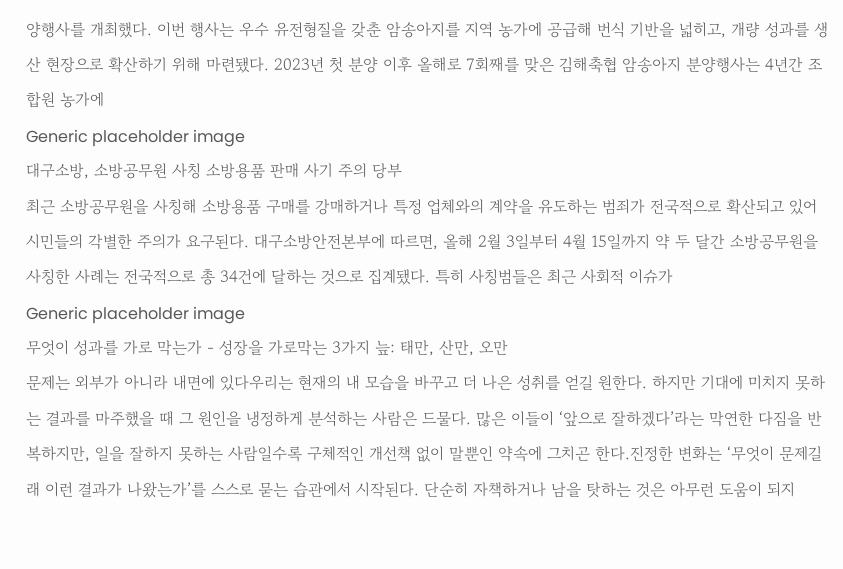양행사를 개최했다. 이번 행사는 우수 유전형질을 갖춘 암송아지를 지역 농가에 공급해 번식 기반을 넓히고, 개량 성과를 생산 현장으로 확산하기 위해 마련됐다. 2023년 첫 분양 이후 올해로 7회째를 맞은 김해축협 암송아지 분양행사는 4년간 조합원 농가에
Generic placeholder image
대구소방, 소방공무원 사칭 소방용품 판매 사기 주의 당부
최근 소방공무원을 사칭해 소방용품 구매를 강매하거나 특정 업체와의 계약을 유도하는 범죄가 전국적으로 확산되고 있어 시민들의 각별한 주의가 요구된다. 대구소방안전본부에 따르면, 올해 2월 3일부터 4월 15일까지 약 두 달간 소방공무원을 사칭한 사례는 전국적으로 총 34건에 달하는 것으로 집계됐다. 특히 사칭범들은 최근 사회적 이슈가
Generic placeholder image
무엇이 성과를 가로 막는가 - 성장을 가로막는 3가지 늪: 태만, 산만, 오만
문제는 외부가 아니라 내면에 있다우리는 현재의 내 모습을 바꾸고 더 나은 성취를 얻길 원한다. 하지만 기대에 미치지 못하는 결과를 마주했을 때 그 원인을 냉정하게 분석하는 사람은 드물다. 많은 이들이 ‘앞으로 잘하겠다’라는 막연한 다짐을 반복하지만, 일을 잘하지 못하는 사람일수록 구체적인 개선책 없이 말뿐인 약속에 그치곤 한다.진정한 변화는 ‘무엇이 문제길래 이런 결과가 나왔는가’를 스스로 묻는 습관에서 시작된다. 단순히 자책하거나 남을 탓하는 것은 아무런 도움이 되지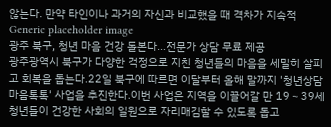않는다. 만약 타인이나 과거의 자신과 비교했을 때 격차가 지속적
Generic placeholder image
광주 북구, 청년 마음 건강 돌본다…전문가 상담 무료 제공
광주광역시 북구가 다양한 걱정으로 지친 청년들의 마음을 세밀히 살피고 회복을 돕는다.22일 북구에 따르면 이달부터 올해 말까지 '청년상담 마음톡톡' 사업을 추진한다.이번 사업은 지역을 이끌어갈 만 19∼39세 청년들이 건강한 사회의 일원으로 자리매김할 수 있도록 돕고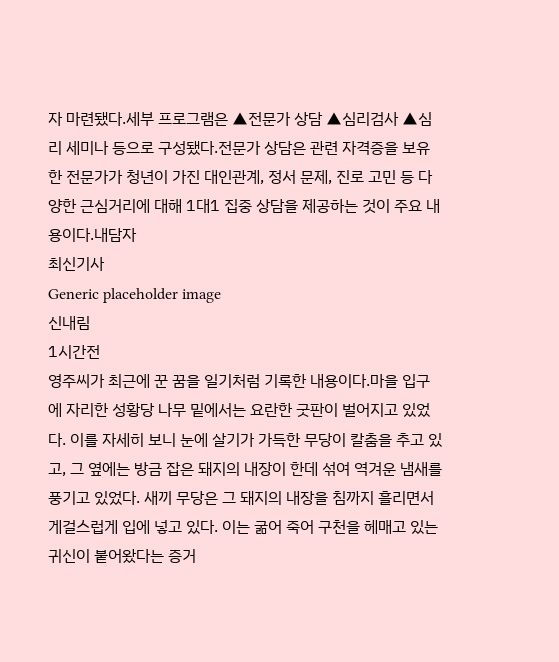자 마련됐다.세부 프로그램은 ▲전문가 상담 ▲심리검사 ▲심리 세미나 등으로 구성됐다.전문가 상담은 관련 자격증을 보유한 전문가가 청년이 가진 대인관계, 정서 문제, 진로 고민 등 다양한 근심거리에 대해 1대1 집중 상담을 제공하는 것이 주요 내용이다.내담자
최신기사
Generic placeholder image
신내림
1시간전
영주씨가 최근에 꾼 꿈을 일기처럼 기록한 내용이다.마을 입구에 자리한 성황당 나무 밑에서는 요란한 굿판이 벌어지고 있었다. 이를 자세히 보니 눈에 살기가 가득한 무당이 칼춤을 추고 있고, 그 옆에는 방금 잡은 돼지의 내장이 한데 섞여 역겨운 냄새를 풍기고 있었다. 새끼 무당은 그 돼지의 내장을 침까지 흘리면서 게걸스럽게 입에 넣고 있다. 이는 굶어 죽어 구천을 헤매고 있는 귀신이 붙어왔다는 증거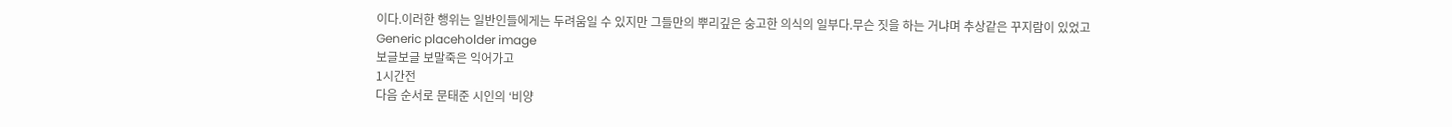이다.이러한 행위는 일반인들에게는 두려움일 수 있지만 그들만의 뿌리깊은 숭고한 의식의 일부다.무슨 짓을 하는 거냐며 추상같은 꾸지람이 있었고
Generic placeholder image
보글보글 보말죽은 익어가고
1시간전
다음 순서로 문태준 시인의 ‘비양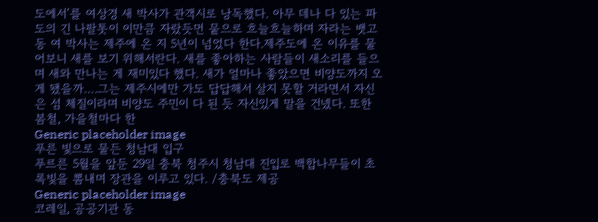도에서’를 여상경 새 박사가 관객시로 낭독했다. 아무 데나 다 있는 파도의 긴 나팔톳이 이만큼 자랐듯먼 뭍으로 흐늘흐늘하며 자라는 뱃고동 여 박사는 제주에 온 지 5년이 넘었다 한다.제주도에 온 이유를 물어보니 새를 보기 위해서란다. 새를 좋아하는 사람들이 새소리를 들으며 새와 만나는 게 재미있다 했다. 새가 얼마나 좋았으면 비양도까지 오게 됐을까….그는 제주시에만 가도 답답해서 살지 못할 거라면서 자신은 섬 체질이라며 비양도 주민이 다 된 듯 자신있게 말을 건넸다. 또한 봄철, 가을철마다 한
Generic placeholder image
푸른 빛으로 물든 청남대 입구
푸르른 5월을 앞둔 29일 충북 청주시 청남대 진입로 백합나무들이 초록빛을 뽐내며 장관을 이루고 있다. /충북도 제공
Generic placeholder image
코레일, 공공기관 동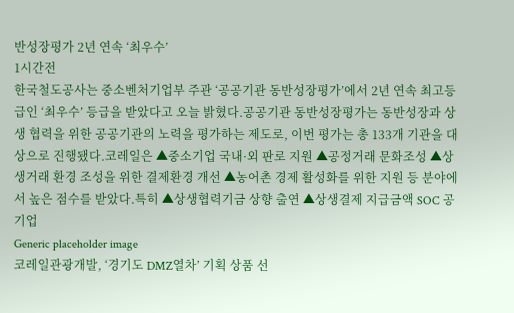반성장평가 2년 연속 ‘최우수’
1시간전
한국철도공사는 중소벤처기업부 주관 ‘공공기관 동반성장평가’에서 2년 연속 최고등급인 ‘최우수’ 등급을 받았다고 오늘 밝혔다.공공기관 동반성장평가는 동반성장과 상생 협력을 위한 공공기관의 노력을 평가하는 제도로, 이번 평가는 총 133개 기관을 대상으로 진행됐다.코레일은 ▲중소기업 국내·외 판로 지원 ▲공정거래 문화조성 ▲상생거래 환경 조성을 위한 결제환경 개선 ▲농어촌 경제 활성화를 위한 지원 등 분야에서 높은 점수를 받았다.특히 ▲상생협력기금 상향 출연 ▲상생결제 지급금액 SOC 공기업
Generic placeholder image
코레일관광개발, ‘경기도 DMZ열차’ 기획 상품 선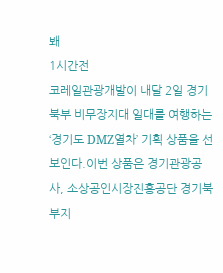봬
1시간전
코레일관광개발이 내달 2일 경기북부 비무장지대 일대를 여행하는 ‘경기도 DMZ열차’ 기획 상품을 선보인다.이번 상품은 경기관광공사, 소상공인시장진흥공단 경기북부지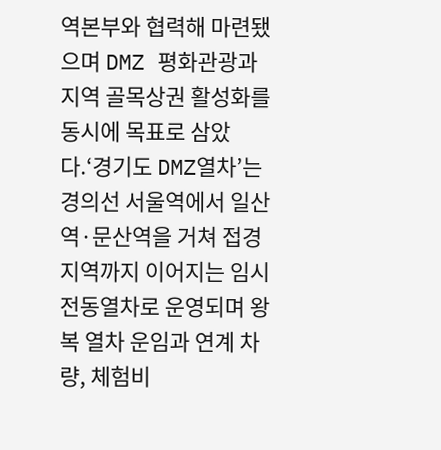역본부와 협력해 마련됐으며 DMZ 평화관광과 지역 골목상권 활성화를 동시에 목표로 삼았다.‘경기도 DMZ열차’는 경의선 서울역에서 일산역·문산역을 거쳐 접경지역까지 이어지는 임시 전동열차로 운영되며 왕복 열차 운임과 연계 차량, 체험비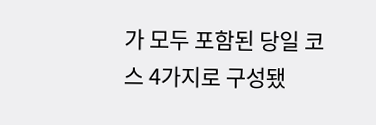가 모두 포함된 당일 코스 4가지로 구성됐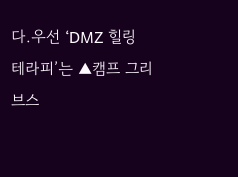다.우선 ‘DMZ 힐링 테라피’는 ▲캠프 그리브스